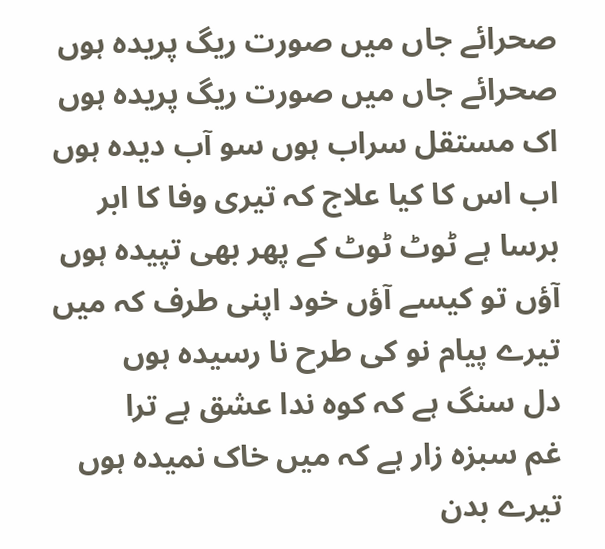صحرائے جاں میں صورت ریگ پریدہ ہوں
صحرائے جاں میں صورت ریگ پریدہ ہوں
اک مستقل سراب ہوں سو آب دیدہ ہوں
اب اس کا کیا علاج کہ تیری وفا کا ابر
برسا ہے ٹوٹ ٹوٹ کے پھر بھی تپیدہ ہوں
آؤں تو کیسے آؤں خود اپنی طرف کہ میں
تیرے پیام نو کی طرح نا رسیدہ ہوں
دل سنگ ہے کہ کوہ ندا عشق ہے ترا
غم سبزہ زار ہے کہ میں خاک نمیدہ ہوں
تیرے بدن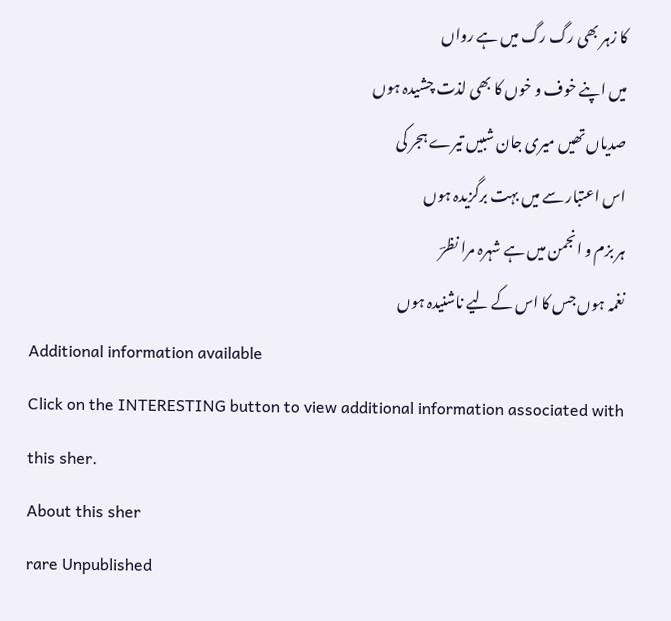کا زہر بھی رگ رگ میں ہے رواں
میں اپنے خوف و خوں کا بھی لذت چشیدہ ہوں
صدیاں تھیں میری جان شبیں تیرے ہجر کی
اس اعتبار سے میں بہت برگزیدہ ہوں
ہر بزم و انجمن میں ہے شہرہ مرا نظرؔ
نغمہ ہوں جس کا اس کے لیے ناشنیدہ ہوں
Additional information available
Click on the INTERESTING button to view additional information associated with this sher.
About this sher
rare Unpublished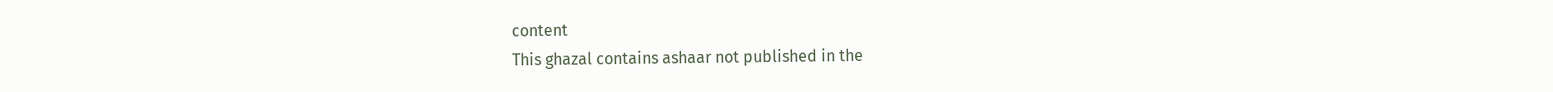content
This ghazal contains ashaar not published in the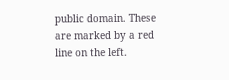public domain. These are marked by a red line on the left.